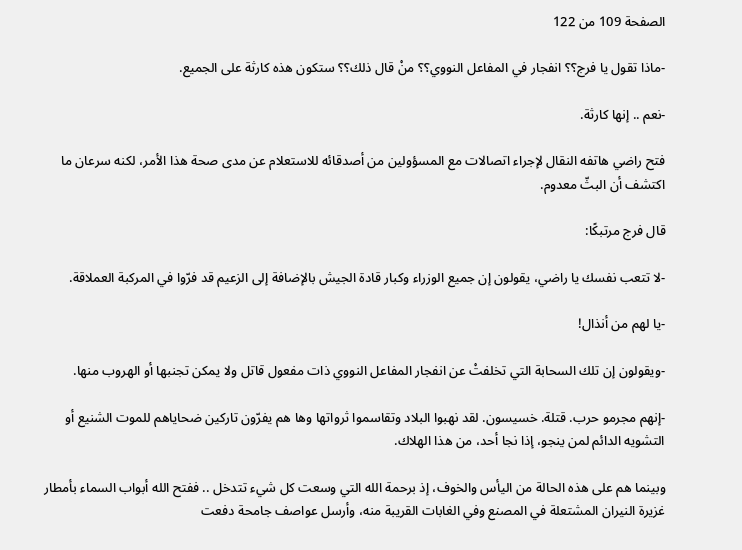الصفحة 109 من 122

-ماذا تقول يا فرج؟؟ انفجار في المفاعل النووي؟؟ منْ قال ذلك؟؟ ستكون هذه كارثة على الجميع.

-نعم .. إنها كارثة.

فتح راضي هاتفه النقال لإجراء اتصالات مع المسؤولين من أصدقائه للاستعلام عن مدى صحة هذا الأمر، لكنه سرعان ما اكتشف أن البثّ معدوم.

قال فرج مرتبكًا:

-لا تتعب نفسك يا راضي، يقولون إن جميع الوزراء وكبار قادة الجيش بالإضافة إلى الزعيم قد فرّوا في المركبة العملاقة.

-يا لهم من أنذال!

-ويقولون إن تلك السحابة التي تخلفتْ عن انفجار المفاعل النووي ذات مفعول قاتل ولا يمكن تجنبها أو الهروب منها.

-إنهم مجرمو حرب. قتلة. خسيسون. لقد نهبوا البلاد وتقاسموا ثرواتها وها هم يفرّون تاركين ضحاياهم للموت الشنيع أو التشويه الدائم لمن ينجو، إذا نجا أحد، من هذا الهلاك.

وبينما هم على هذه الحالة من اليأس والخوف، إذ برحمة الله التي وسعت كل شيء تتدخل .. ففتح الله أبواب السماء بأمطار غزيرة النيران المشتعلة في المصنع وفي الغابات القريبة منه، وأرسل عواصف جامحة دفعت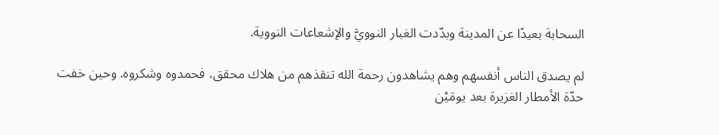السحابة بعيدًا عن المدينة وبدّدت الغبار النوويَّ والإشعاعات النووية.

لم يصدق الناس أنفسهم وهم يشاهدون رحمة الله تنقذهم من هلاك محقق، فحمدوه وشكروه. وحين خفت حدّة الأمطار الغزيرة بعد يومَيْن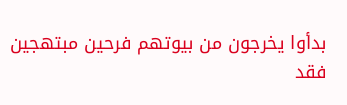بدأوا يخرجون من بيوتهم فرحين مبتهجين فقد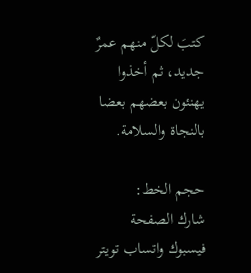كتبَ لكلّ منهم عمرٌ جديد، ثم أخذوا يهنئون بعضهم بعضا بالنجاة والسلامة.

حجم الخط:
شارك الصفحة
فيسبوك واتساب تويتر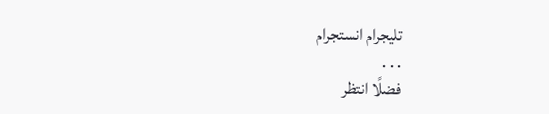تليجرام انستجرام
. . .
فضلًا انتظر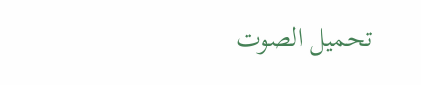تحميل الصوت